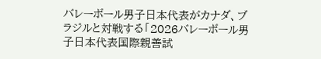バレーボール男子日本代表がカナダ、ブラジルと対戦する「2026バレーボール男子日本代表国際親善試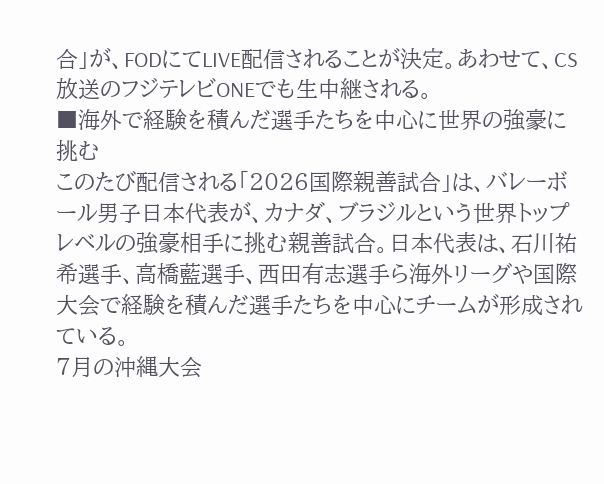合」が、FODにてLIVE配信されることが決定。あわせて、CS放送のフジテレビONEでも生中継される。
■海外で経験を積んだ選手たちを中心に世界の強豪に挑む
このたび配信される「2026国際親善試合」は、バレーボール男子日本代表が、カナダ、ブラジルという世界トップレベルの強豪相手に挑む親善試合。日本代表は、石川祐希選手、高橋藍選手、西田有志選手ら海外リーグや国際大会で経験を積んだ選手たちを中心にチームが形成されている。
7月の沖縄大会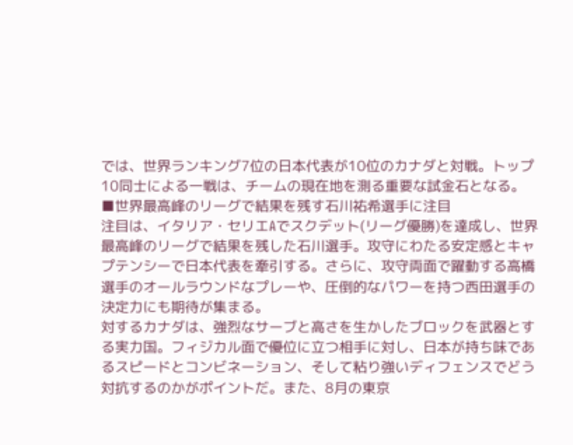では、世界ランキング7位の日本代表が10位のカナダと対戦。トップ10同士による一戦は、チームの現在地を測る重要な試金石となる。
■世界最高峰のリーグで結果を残す石川祐希選手に注目
注目は、イタリア・セリエAでスクデット(リーグ優勝)を達成し、世界最高峰のリーグで結果を残した石川選手。攻守にわたる安定感とキャプテンシーで日本代表を牽引する。さらに、攻守両面で躍動する高橋選手のオールラウンドなプレーや、圧倒的なパワーを持つ西田選手の決定力にも期待が集まる。
対するカナダは、強烈なサーブと高さを生かしたブロックを武器とする実力国。フィジカル面で優位に立つ相手に対し、日本が持ち味であるスピードとコンビネーション、そして粘り強いディフェンスでどう対抗するのかがポイントだ。また、8月の東京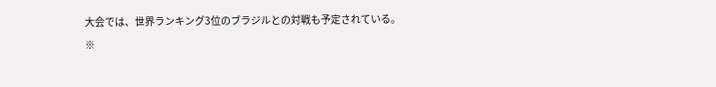大会では、世界ランキング3位のブラジルとの対戦も予定されている。
※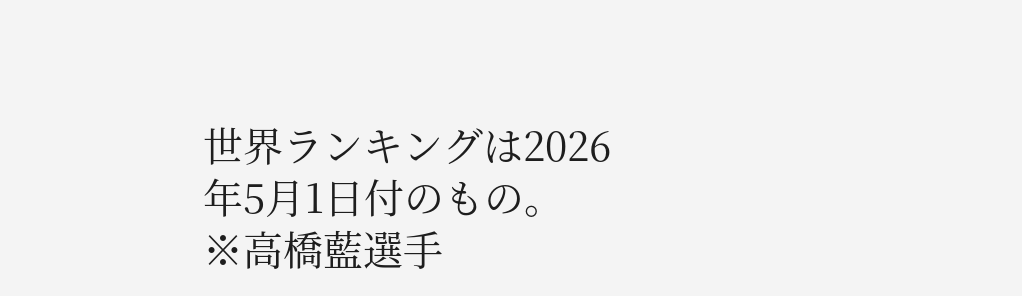世界ランキングは2026年5月1日付のもの。
※高橋藍選手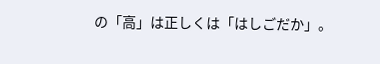の「高」は正しくは「はしごだか」。